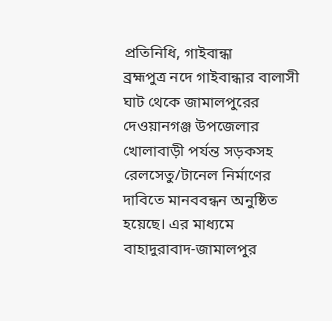প্রতিনিধি, গাইবান্ধা
ব্রহ্মপুত্র নদে গাইবান্ধার বালাসী ঘাট থেকে জামালপুরের দেওয়ানগঞ্জ উপজেলার খোলাবাড়ী পর্যন্ত সড়কসহ রেলসেতু/টানেল নির্মাণের দাবিতে মানববন্ধন অনুষ্ঠিত হয়েছে। এর মাধ্যমে বাহাদুরাবাদ-জামালপুর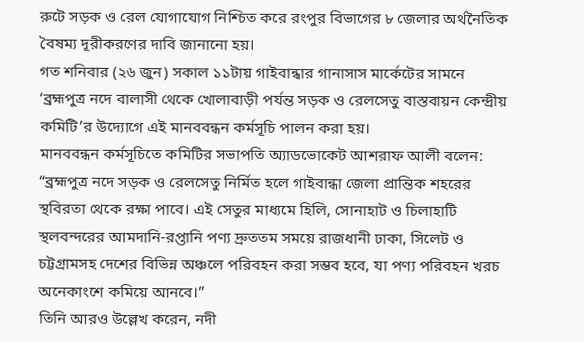রুটে সড়ক ও রেল যোগাযোগ নিশ্চিত করে রংপুর বিভাগের ৮ জেলার অর্থনৈতিক বৈষম্য দূরীকরণের দাবি জানানো হয়।
গত শনিবার (২৬ জুন) সকাল ১১টায় গাইবান্ধার গানাসাস মার্কেটের সামনে ‘ব্রহ্মপুত্র নদে বালাসী থেকে খোলাবাড়ী পর্যন্ত সড়ক ও রেলসেতু বাস্তবায়ন কেন্দ্রীয় কমিটি’র উদ্যোগে এই মানববন্ধন কর্মসূচি পালন করা হয়।
মানববন্ধন কর্মসূচিতে কমিটির সভাপতি অ্যাডভোকেট আশরাফ আলী বলেন: “ব্রহ্মপুত্র নদে সড়ক ও রেলসেতু নির্মিত হলে গাইবান্ধা জেলা প্রান্তিক শহরের স্থবিরতা থেকে রক্ষা পাবে। এই সেতুর মাধ্যমে হিলি, সোনাহাট ও চিলাহাটি স্থলবন্দরের আমদানি-রপ্তানি পণ্য দ্রুততম সময়ে রাজধানী ঢাকা, সিলেট ও চট্টগ্রামসহ দেশের বিভিন্ন অঞ্চলে পরিবহন করা সম্ভব হবে, যা পণ্য পরিবহন খরচ অনেকাংশে কমিয়ে আনবে।”
তিনি আরও উল্লেখ করেন, নদী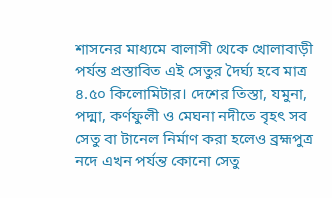শাসনের মাধ্যমে বালাসী থেকে খোলাবাড়ী পর্যন্ত প্রস্তাবিত এই সেতুর দৈর্ঘ্য হবে মাত্র ৪.৫০ কিলোমিটার। দেশের তিস্তা, যমুনা, পদ্মা, কর্ণফুলী ও মেঘনা নদীতে বৃহৎ সব সেতু বা টানেল নির্মাণ করা হলেও ব্রহ্মপুত্র নদে এখন পর্যন্ত কোনো সেতু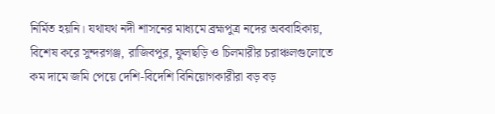নির্মিত হয়নি। যথাযথ নদী শাসনের মাধ্যমে ব্রহ্মপুত্র নদের অববাহিকায়, বিশেষ করে সুন্দরগঞ্জ, রাজিবপুর, ফুলছড়ি ও চিলমারীর চরাঞ্চলগুলোতে কম দামে জমি পেয়ে দেশি-বিদেশি বিনিয়োগকারীরা বড় বড়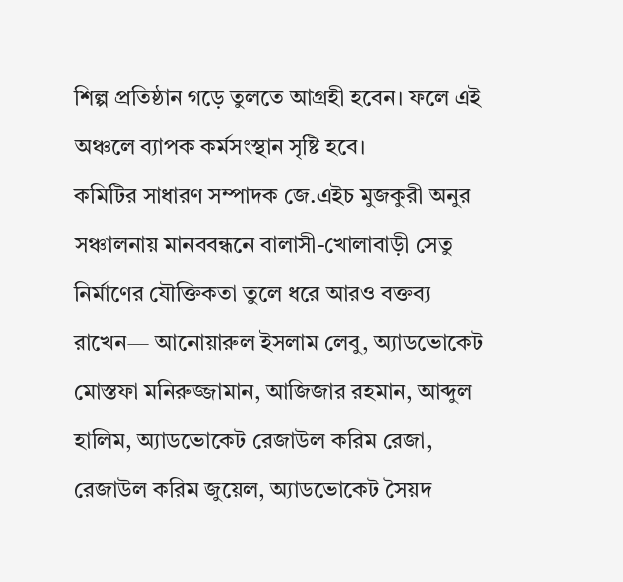শিল্প প্রতিষ্ঠান গড়ে তুলতে আগ্রহী হবেন। ফলে এই অঞ্চলে ব্যাপক কর্মসংস্থান সৃষ্টি হবে।
কমিটির সাধারণ সম্পাদক জে.এইচ মুজকুরী অনুর সঞ্চালনায় মানববন্ধনে বালাসী-খোলাবাড়ী সেতু নির্মাণের যৌক্তিকতা তুলে ধরে আরও বক্তব্য রাখেন— আনোয়ারুল ইসলাম লেবু, অ্যাডভোকেট মোস্তফা মনিরুজ্জামান, আজিজার রহমান, আব্দুল হালিম, অ্যাডভোকেট রেজাউল করিম রেজা, রেজাউল করিম জুয়েল, অ্যাডভোকেট সৈয়দ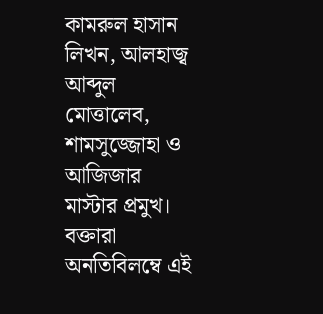কামরুল হাসান লিখন, আলহাজ্ব আব্দুল মোত্তালেব, শামসুজ্জোহা ও আজিজার মাস্টার প্রমুখ।
বক্তারা অনতিবিলম্বে এই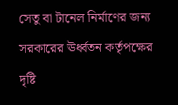সেতু বা টানেল নির্মাণের জন্য সরকারের ঊর্ধ্বতন কর্তৃপক্ষের দৃষ্টি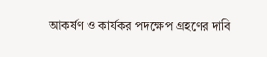আকর্ষণ ও কার্যকর পদক্ষেপ গ্রহণের দাবি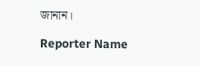জানান।

Reporter Name